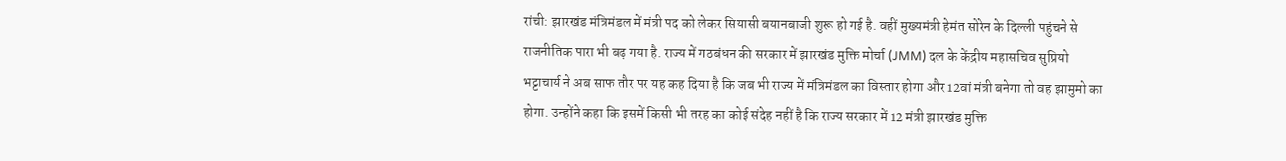रांची: झारखंड मंत्रिमंडल में मंत्री पद को लेकर सियासी बयानबाजी शुरू हो गई है. वहीं मुख्यमंत्री हेमंत सोरेन के दिल्ली पहुंचने से राजनीतिक पारा भी बढ़ गया है. राज्य में गठबंधन की सरकार में झारखंड मुक्ति मोर्चा (JMM) दल के केंद्रीय महासचिव सुप्रियो भट्टाचार्य ने अब साफ तौर पर यह कह दिया है कि जब भी राज्य में मंत्रिमंडल का विस्तार होगा और 12वां मंत्री बनेगा तो वह झामुमो का होगा. उन्होंने कहा कि इसमें किसी भी तरह का कोई संदेह नहीं है कि राज्य सरकार में 12 मंत्री झारखंड मुक्ति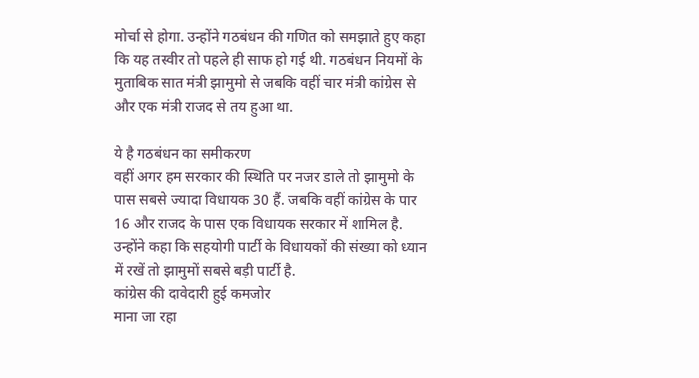मोर्चा से होगा. उन्होंने गठबंधन की गणित को समझाते हुए कहा कि यह तस्वीर तो पहले ही साफ हो गई थी. गठबंधन नियमों के मुताबिक सात मंत्री झामुमो से जबकि वहीं चार मंत्री कांग्रेस से और एक मंत्री राजद से तय हुआ था.

ये है गठबंधन का समीकरण
वहीं अगर हम सरकार की स्थिति पर नजर डाले तो झामुमो के पास सबसे ज्यादा विधायक 30 हैं. जबकि वहीं कांग्रेस के पार 16 और राजद के पास एक विधायक सरकार में शामिल है. उन्होंने कहा कि सहयोगी पार्टी के विधायकों की संख्या को ध्यान में रखें तो झामुमों सबसे बड़ी पार्टी है.
कांग्रेस की दावेदारी हुई कमजोर
माना जा रहा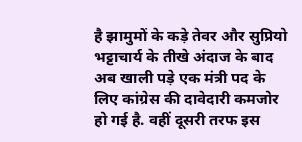है झामुमों के कड़े तेवर और सुप्रियो भट्टाचार्य के तीखे अंदाज के बाद अब खाली पड़े एक मंत्री पद के लिए कांग्रेस की दावेदारी कमजोर हो गई है. वहीं दूसरी तरफ इस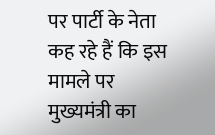पर पार्टी के नेता कह रहे हैं कि इस मामले पर मुख्यमंत्री का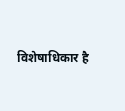विशेषाधिकार है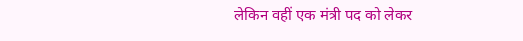लेकिन वहीं एक मंत्री पद को लेकर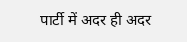पार्टी में अदर ही अदर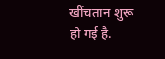खींचतान शुरू हो गई है.